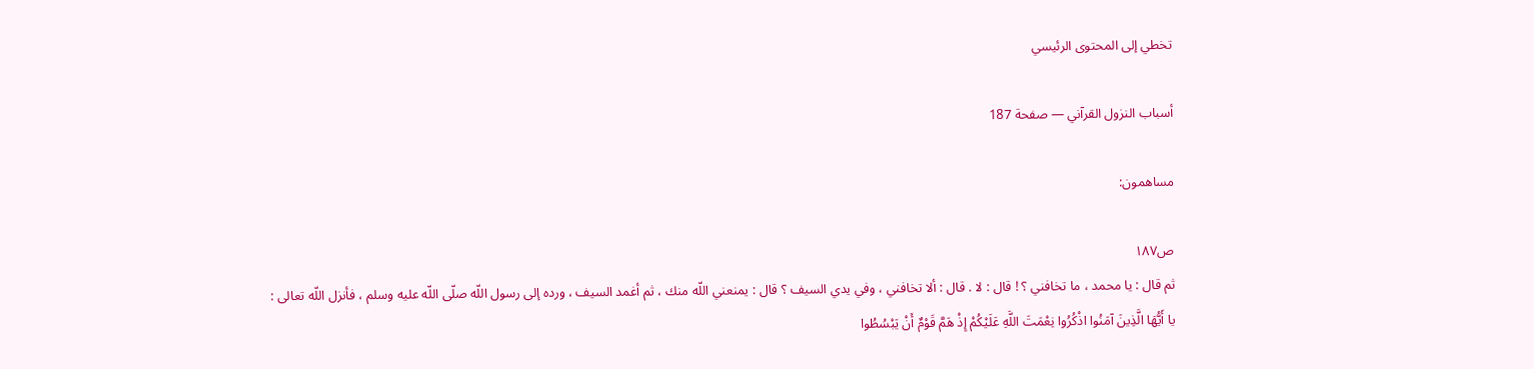تخطي إلى المحتوى الرئيسي

أسباب النزول القرآني — صفحة 187

مساهمون:

ص١٨٧
ثم قال : يا محمد ، ما تخافني ؟ ! قال : لا . قال : ألا تخافني ، وفي يدي السيف ؟ قال : يمنعني اللّه منك ، ثم أغمد السيف ، ورده إلى رسول اللّه صلّى اللّه عليه وسلم ، فأنزل اللّه تعالى :
يا أَيُّهَا الَّذِينَ آمَنُوا اذْكُرُوا نِعْمَتَ اللَّهِ عَلَيْكُمْ إِذْ هَمَّ قَوْمٌ أَنْ يَبْسُطُوا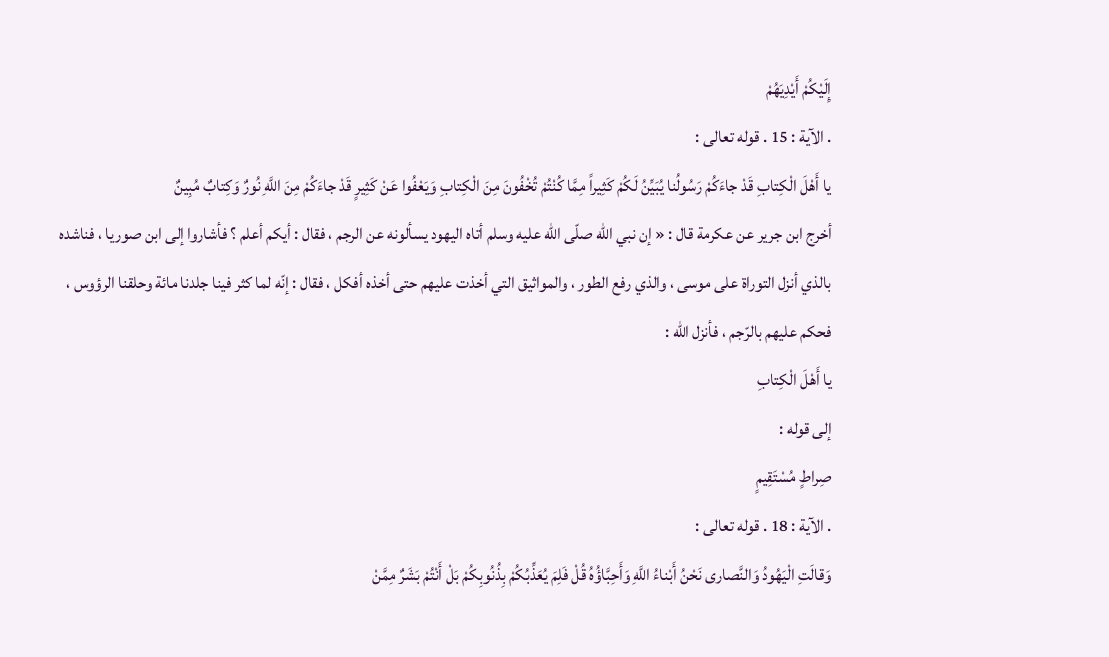إِلَيْكُمْ أَيْدِيَهُمْ
. الآية : 15 . قوله تعالى :
يا أَهْلَ الْكِتابِ قَدْ جاءَكُمْ رَسُولُنا يُبَيِّنُ لَكُمْ كَثِيراً مِمَّا كُنْتُمْ تُخْفُونَ مِنَ الْكِتابِ وَيَعْفُوا عَنْ كَثِيرٍ قَدْ جاءَكُمْ مِنَ اللَّهِ نُورٌ وَكِتابٌ مُبِينٌ
أخرج ابن جرير عن عكرمة قال : « إن نبي اللّه صلّى اللّه عليه وسلم أتاه اليهود يسألونه عن الرجم ، فقال : أيكم أعلم ؟ فأشاروا إلى ابن صوريا ، فناشده بالذي أنزل التوراة على موسى ، والذي رفع الطور ، والمواثيق التي أخذت عليهم حتى أخذه أفكل ، فقال : إنّه لما كثر فينا جلدنا مائة وحلقنا الرؤوس ، فحكم عليهم بالرّجم ، فأنزل اللّه :
يا أَهْلَ الْكِتابِ
إلى قوله :
صِراطٍ مُسْتَقِيمٍ
. الآية : 18 . قوله تعالى :
وَقالَتِ الْيَهُودُ وَالنَّصارى نَحْنُ أَبْناءُ اللَّهِ وَأَحِبَّاؤُهُ قُلْ فَلِمَ يُعَذِّبُكُمْ بِذُنُوبِكُمْ بَلْ أَنْتُمْ بَشَرٌ مِمَّنْ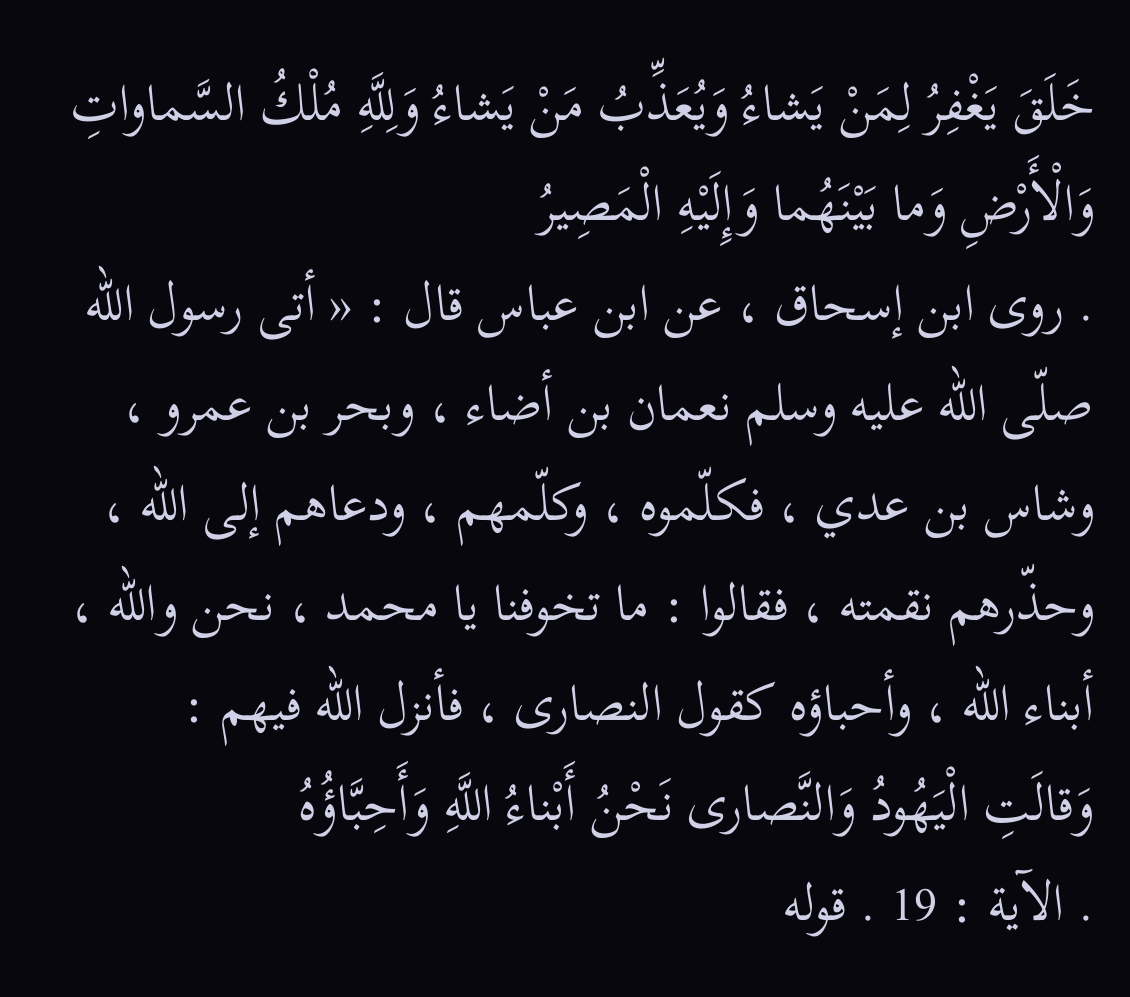خَلَقَ يَغْفِرُ لِمَنْ يَشاءُ وَيُعَذِّبُ مَنْ يَشاءُ وَلِلَّهِ مُلْكُ السَّماواتِ وَالْأَرْضِ وَما بَيْنَهُما وَإِلَيْهِ الْمَصِيرُ
. روى ابن إسحاق ، عن ابن عباس قال : « أتى رسول اللّه صلّى اللّه عليه وسلم نعمان بن أضاء ، وبحر بن عمرو ، وشاس بن عدي ، فكلّموه ، وكلّمهم ، ودعاهم إلى اللّه ، وحذّرهم نقمته ، فقالوا : ما تخوفنا يا محمد ، نحن واللّه ، أبناء اللّه ، وأحباؤه كقول النصارى ، فأنزل اللّه فيهم :
وَقالَتِ الْيَهُودُ وَالنَّصارى نَحْنُ أَبْناءُ اللَّهِ وَأَحِبَّاؤُهُ
. الآية : 19 . قوله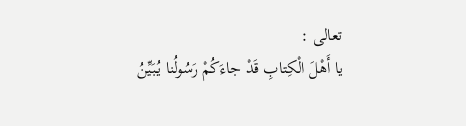تعالى :
يا أَهْلَ الْكِتابِ قَدْ جاءَكُمْ رَسُولُنا يُبَيِّنُ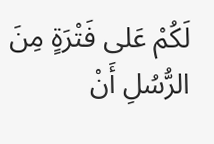لَكُمْ عَلى فَتْرَةٍ مِنَ الرُّسُلِ أَنْ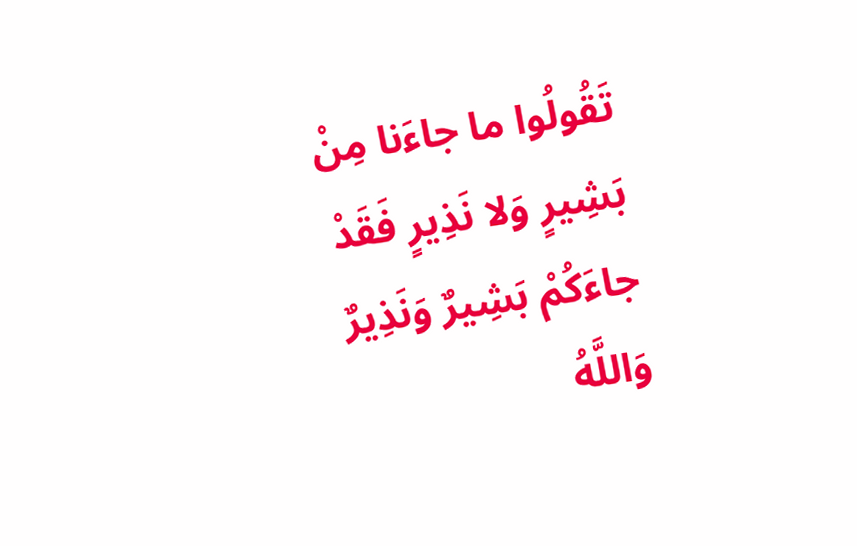تَقُولُوا ما جاءَنا مِنْ بَشِيرٍ وَلا نَذِيرٍ فَقَدْ جاءَكُمْ بَشِيرٌ وَنَذِيرٌ وَاللَّهُ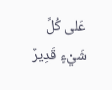عَلى كُلِّ شَيْءٍ قَدِيرٌ